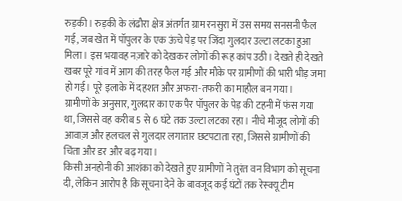रुड़की। रुड़की के लंढौरा क्षेत्र अंतर्गत ग्राम रनसुरा में उस समय सनसनी फैल गई, जब खेत में पॉपुलर के एक ऊंचे पेड़ पर जिंदा गुलदार उल्टा लटका हुआ मिला। इस भयावह नज़ारे को देखकर लोगों की रूह कांप उठी। देखते ही देखते खबर पूरे गांव में आग की तरह फैल गई और मौके पर ग्रामीणों की भारी भीड़ जमा हो गई। पूरे इलाके में दहशत और अफरा-तफरी का माहौल बन गया।
ग्रामीणों के अनुसार, गुलदार का एक पैर पॉपुलर के पेड़ की टहनी में फंस गया था, जिससे वह करीब 5 से 6 घंटे तक उल्टा लटका रहा। नीचे मौजूद लोगों की आवाज़ और हलचल से गुलदार लगातार छटपटाता रहा, जिससे ग्रामीणों की चिंता और डर और बढ़ गया।
किसी अनहोनी की आशंका को देखते हुए ग्रामीणों ने तुरंत वन विभाग को सूचना दी, लेकिन आरोप है कि सूचना देने के बावजूद कई घंटों तक रेस्क्यू टीम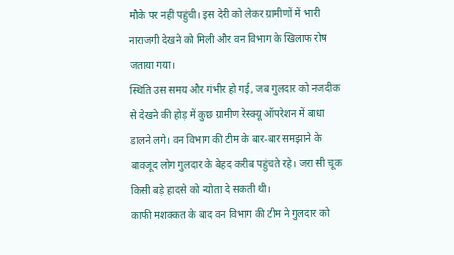मौके पर नहीं पहुंची। इस देरी को लेकर ग्रामीणों में भारी नाराजगी देखने को मिली और वन विभाग के खिलाफ रोष जताया गया।
स्थिति उस समय और गंभीर हो गई, जब गुलदार को नजदीक से देखने की होड़ में कुछ ग्रामीण रेस्क्यू ऑपरेशन में बाधा डालने लगे। वन विभाग की टीम के बार-बार समझाने के बावजूद लोग गुलदार के बेहद करीब पहुंचते रहे। जरा सी चूक किसी बड़े हादसे को न्योता दे सकती थी।
काफी मशक्कत के बाद वन विभाग की टीम ने गुलदार को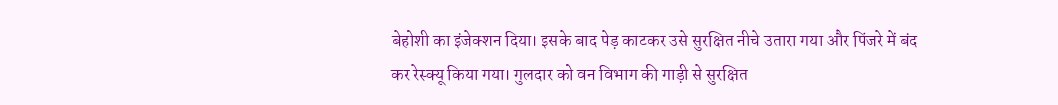बेहोशी का इंजेक्शन दिया। इसके बाद पेड़ काटकर उसे सुरक्षित नीचे उतारा गया और पिंजरे में बंद कर रेस्क्यू किया गया। गुलदार को वन विभाग की गाड़ी से सुरक्षित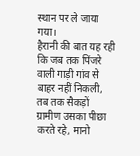स्थान पर ले जाया गया।
हैरानी की बात यह रही कि जब तक पिंजरे वाली गाड़ी गांव से बाहर नहीं निकली, तब तक सैकड़ों ग्रामीण उसका पीछा करते रहे, मानो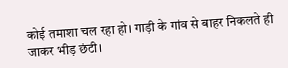कोई तमाशा चल रहा हो। गाड़ी के गांव से बाहर निकलते ही जाकर भीड़ छंटी।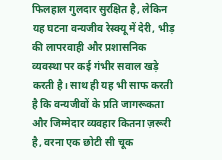फिलहाल गुलदार सुरक्षित है, लेकिन यह घटना वन्यजीव रेस्क्यू में देरी, भीड़ की लापरवाही और प्रशासनिक व्यवस्था पर कई गंभीर सवाल खड़े करती है। साथ ही यह भी साफ करती है कि वन्यजीवों के प्रति जागरूकता और जिम्मेदार व्यवहार कितना ज़रूरी है, वरना एक छोटी सी चूक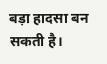बड़ा हादसा बन सकती है।